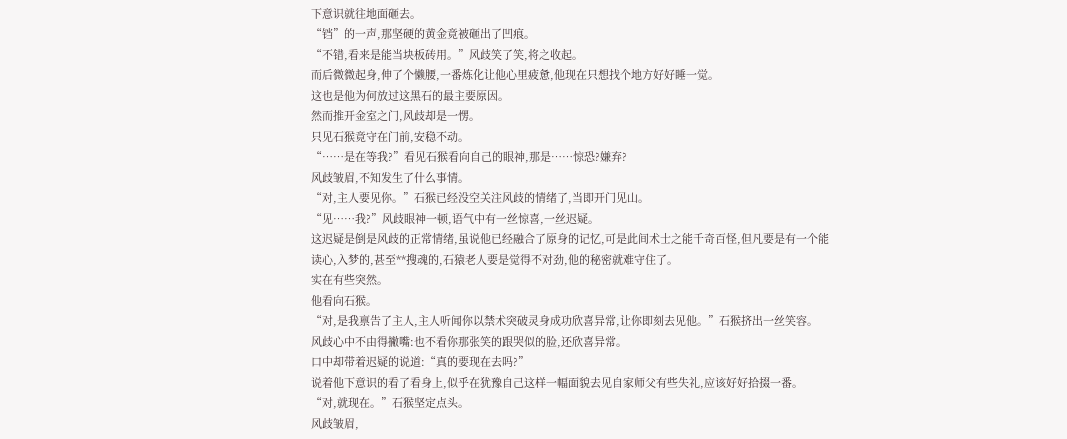下意识就往地面砸去。
“铛”的一声,那坚硬的黄金竟被砸出了凹痕。
“不错,看来是能当块板砖用。”风歧笑了笑,将之收起。
而后微微起身,伸了个懒腰,一番炼化让他心里疲惫,他现在只想找个地方好好睡一觉。
这也是他为何放过这黑石的最主要原因。
然而推开金室之门,风歧却是一愣。
只见石猴竟守在门前,安稳不动。
“……是在等我?”看见石猴看向自己的眼神,那是……惊恐?嫌弃?
风歧皱眉,不知发生了什么事情。
“对,主人要见你。”石猴已经没空关注风歧的情绪了,当即开门见山。
“见……我?”风歧眼神一顿,语气中有一丝惊喜,一丝迟疑。
这迟疑是倒是风歧的正常情绪,虽说他已经融合了原身的记忆,可是此间术士之能千奇百怪,但凡要是有一个能读心,入梦的,甚至**搜魂的,石猿老人要是觉得不对劲,他的秘密就难守住了。
实在有些突然。
他看向石猴。
“对,是我禀告了主人,主人听闻你以禁术突破灵身成功欣喜异常,让你即刻去见他。”石猴挤出一丝笑容。
风歧心中不由得撇嘴:也不看你那张笑的跟哭似的脸,还欣喜异常。
口中却带着迟疑的说道:“真的要现在去吗?”
说着他下意识的看了看身上,似乎在犹豫自己这样一幅面貌去见自家师父有些失礼,应该好好拾掇一番。
“对,就现在。”石猴坚定点头。
风歧皱眉,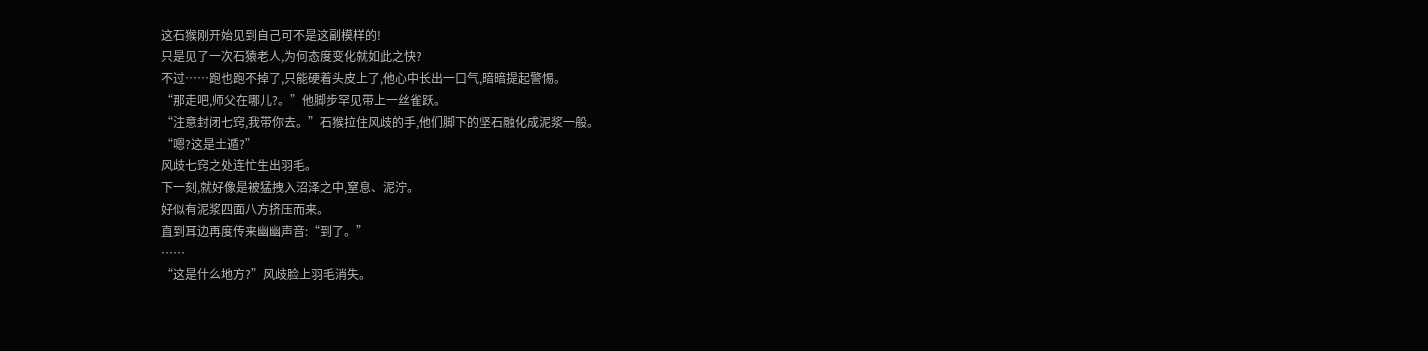这石猴刚开始见到自己可不是这副模样的!
只是见了一次石猿老人,为何态度变化就如此之快?
不过……跑也跑不掉了,只能硬着头皮上了,他心中长出一口气,暗暗提起警惕。
“那走吧,师父在哪儿?。”他脚步罕见带上一丝雀跃。
“注意封闭七窍,我带你去。”石猴拉住风歧的手,他们脚下的坚石融化成泥浆一般。
“嗯?这是土遁?”
风歧七窍之处连忙生出羽毛。
下一刻,就好像是被猛拽入沼泽之中,窒息、泥泞。
好似有泥浆四面八方挤压而来。
直到耳边再度传来幽幽声音:“到了。”
……
“这是什么地方?”风歧脸上羽毛消失。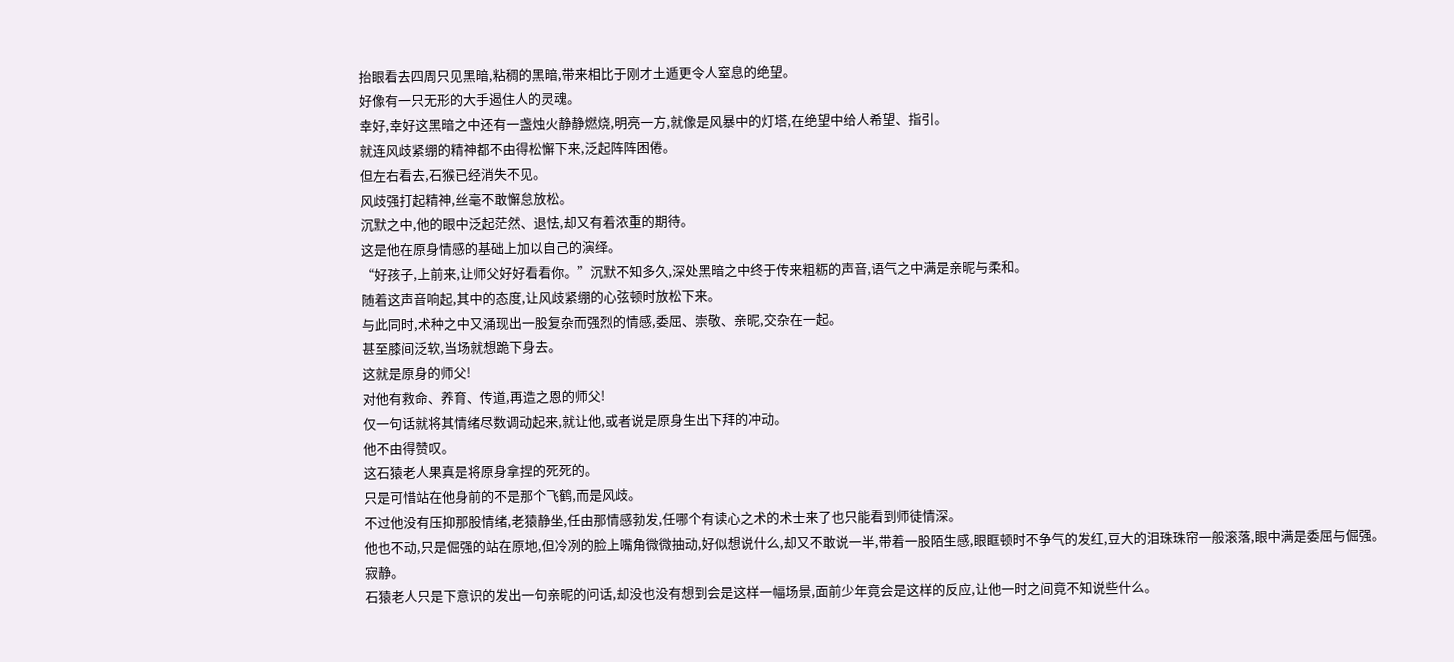抬眼看去四周只见黑暗,粘稠的黑暗,带来相比于刚才土遁更令人窒息的绝望。
好像有一只无形的大手遏住人的灵魂。
幸好,幸好这黑暗之中还有一盏烛火静静燃烧,明亮一方,就像是风暴中的灯塔,在绝望中给人希望、指引。
就连风歧紧绷的精神都不由得松懈下来,泛起阵阵困倦。
但左右看去,石猴已经消失不见。
风歧强打起精神,丝毫不敢懈怠放松。
沉默之中,他的眼中泛起茫然、退怯,却又有着浓重的期待。
这是他在原身情感的基础上加以自己的演绎。
“好孩子,上前来,让师父好好看看你。”沉默不知多久,深处黑暗之中终于传来粗粝的声音,语气之中满是亲昵与柔和。
随着这声音响起,其中的态度,让风歧紧绷的心弦顿时放松下来。
与此同时,术种之中又涌现出一股复杂而强烈的情感,委屈、崇敬、亲昵,交杂在一起。
甚至膝间泛软,当场就想跪下身去。
这就是原身的师父!
对他有救命、养育、传道,再造之恩的师父!
仅一句话就将其情绪尽数调动起来,就让他,或者说是原身生出下拜的冲动。
他不由得赞叹。
这石猿老人果真是将原身拿捏的死死的。
只是可惜站在他身前的不是那个飞鹤,而是风歧。
不过他没有压抑那股情绪,老猿静坐,任由那情感勃发,任哪个有读心之术的术士来了也只能看到师徒情深。
他也不动,只是倔强的站在原地,但冷冽的脸上嘴角微微抽动,好似想说什么,却又不敢说一半,带着一股陌生感,眼眶顿时不争气的发红,豆大的泪珠珠帘一般滚落,眼中满是委屈与倔强。
寂静。
石猿老人只是下意识的发出一句亲昵的问话,却没也没有想到会是这样一幅场景,面前少年竟会是这样的反应,让他一时之间竟不知说些什么。